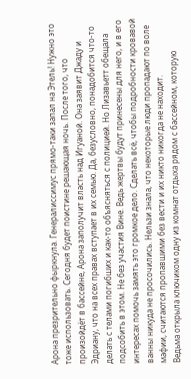Арона презрительно фыркнула. Генералиссимус прямо-таки запал на Этель! Нужно это тоже использовать. Сегодня будет поистине решающая ночь. После того, что произойдёт в бассейне, Арона заполучит власть над Игуаной. Она заявит Джаду и Эдриану, что на всех правах вступает в их семью. Да, безусловно, понадобится что-то делать с телами погибших и как-то объясняться с полицией. Но Лизавьетт обещала подсобить в этом. Не без участия Вине. Ведь жертвы будут принесены для него, и в его интересах помочь замять это громкое дело. Сделать всё, чтобы подробности кровавой ванны никуда не просочились. Нельзи знала, что некоторые люди пропадают по воле мафии, считаются пропавшими без вести и их никто никогда не находит.
Ведьма открыла ключиком одну из комнат отдыха рядом с бассейном, которую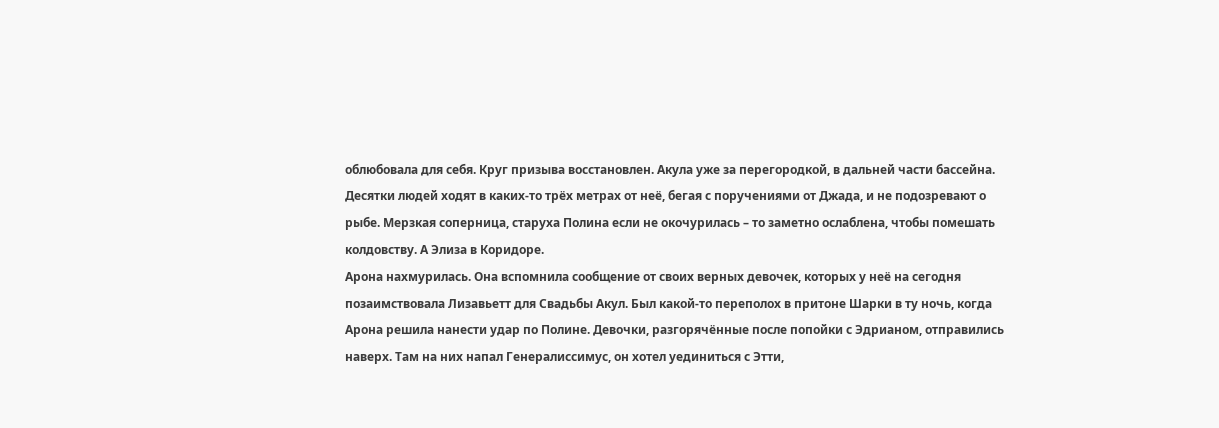облюбовала для себя. Круг призыва восстановлен. Акула уже за перегородкой, в дальней части бассейна. Десятки людей ходят в каких-то трёх метрах от неё, бегая с поручениями от Джада, и не подозревают о рыбе. Мерзкая соперница, старуха Полина если не окочурилась – то заметно ослаблена, чтобы помешать колдовству. А Элиза в Коридоре.
Арона нахмурилась. Она вспомнила сообщение от своих верных девочек, которых у неё на сегодня позаимствовала Лизавьетт для Свадьбы Акул. Был какой-то переполох в притоне Шарки в ту ночь, когда Арона решила нанести удар по Полине. Девочки, разгорячённые после попойки с Эдрианом, отправились наверх. Там на них напал Генералиссимус, он хотел уединиться с Этти,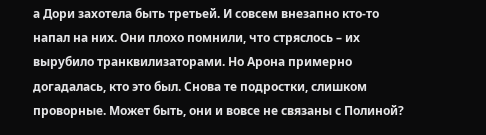а Дори захотела быть третьей. И совсем внезапно кто-то напал на них. Они плохо помнили, что стряслось – их вырубило транквилизаторами. Но Арона примерно догадалась, кто это был. Снова те подростки, слишком проворные. Может быть, они и вовсе не связаны с Полиной?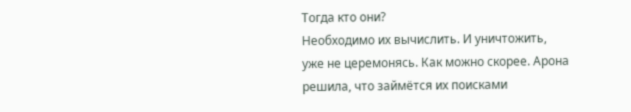Тогда кто они?
Необходимо их вычислить. И уничтожить, уже не церемонясь. Как можно скорее. Арона решила, что займётся их поисками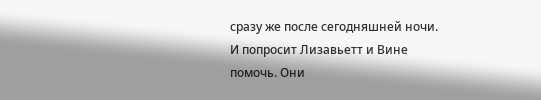сразу же после сегодняшней ночи. И попросит Лизавьетт и Вине помочь. Они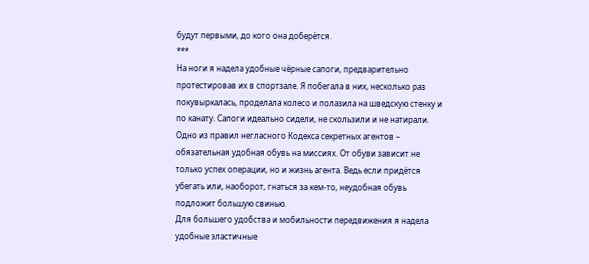будут первыми, до кого она доберётся.
***
На ноги я надела удобные чёрные сапоги, предварительно протестировав их в спортзале. Я побегала в них, несколько раз покувыркалась, проделала колесо и полазила на шведскую стенку и по канату. Сапоги идеально сидели, не скользили и не натирали. Одно из правил негласного Кодекса секретных агентов – обязательная удобная обувь на миссиях. От обуви зависит не только успех операции, но и жизнь агента. Ведь если придётся убегать или, наоборот, гнаться за кем-то, неудобная обувь подложит большую свинью.
Для большего удобства и мобильности передвижения я надела удобные эластичные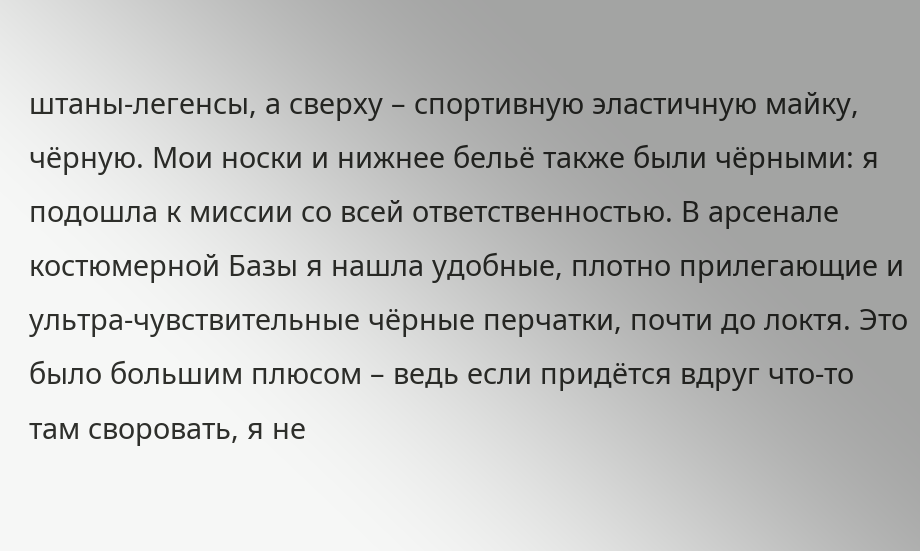штаны-легенсы, а сверху – спортивную эластичную майку, чёрную. Мои носки и нижнее бельё также были чёрными: я подошла к миссии со всей ответственностью. В арсенале костюмерной Базы я нашла удобные, плотно прилегающие и ультра-чувствительные чёрные перчатки, почти до локтя. Это было большим плюсом – ведь если придётся вдруг что-то там своровать, я не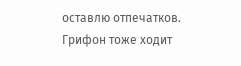оставлю отпечатков. Грифон тоже ходит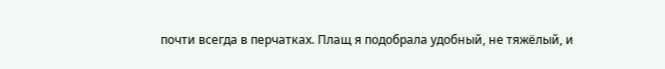почти всегда в перчатках. Плащ я подобрала удобный, не тяжёлый, и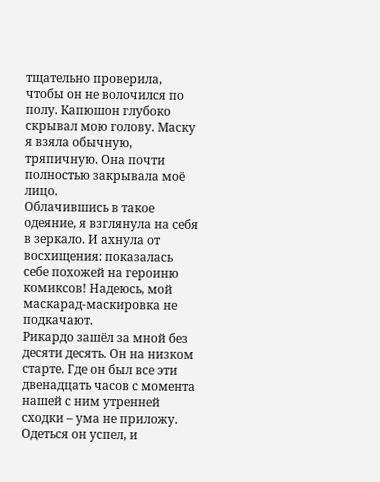тщательно проверила, чтобы он не волочился по полу. Капюшон глубоко скрывал мою голову. Маску я взяла обычную, тряпичную. Она почти полностью закрывала моё лицо.
Облачившись в такое одеяние, я взглянула на себя в зеркало. И ахнула от восхищения: показалась себе похожей на героиню комиксов! Надеюсь, мой маскарад-маскировка не подкачают.
Рикардо зашёл за мной без десяти десять. Он на низком старте. Где он был все эти двенадцать часов с момента нашей с ним утренней сходки – ума не приложу. Одеться он успел, и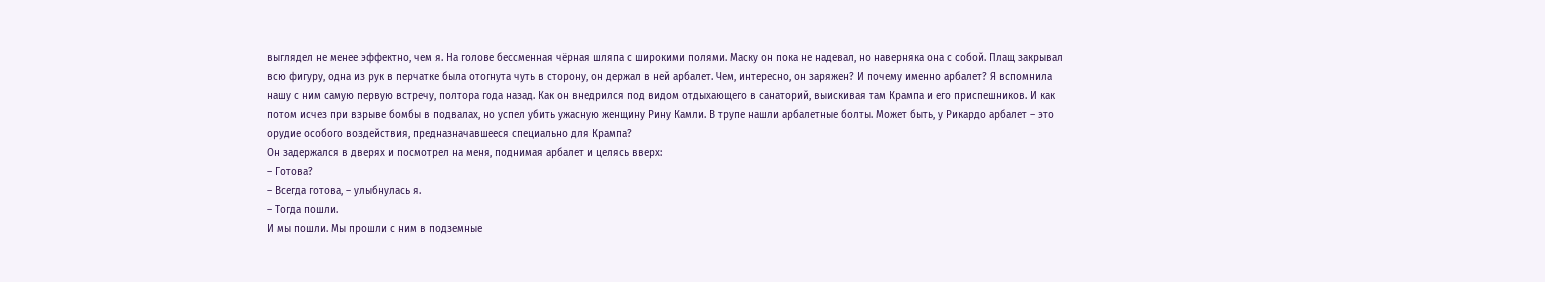выглядел не менее эффектно, чем я. На голове бессменная чёрная шляпа с широкими полями. Маску он пока не надевал, но наверняка она с собой. Плащ закрывал всю фигуру, одна из рук в перчатке была отогнута чуть в сторону, он держал в ней арбалет. Чем, интересно, он заряжен? И почему именно арбалет? Я вспомнила нашу с ним самую первую встречу, полтора года назад. Как он внедрился под видом отдыхающего в санаторий, выискивая там Крампа и его приспешников. И как потом исчез при взрыве бомбы в подвалах, но успел убить ужасную женщину Рину Камли. В трупе нашли арбалетные болты. Может быть, у Рикардо арбалет – это орудие особого воздействия, предназначавшееся специально для Крампа?
Он задержался в дверях и посмотрел на меня, поднимая арбалет и целясь вверх:
– Готова?
– Всегда готова, – улыбнулась я.
– Тогда пошли.
И мы пошли. Мы прошли с ним в подземные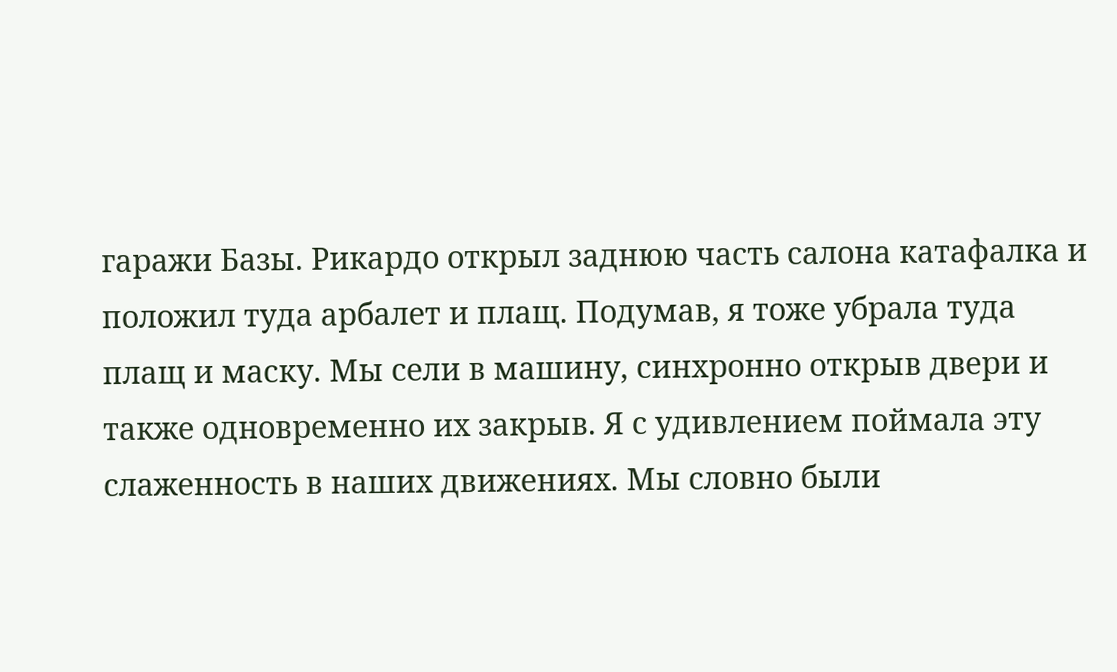гаражи Базы. Рикардо открыл заднюю часть салона катафалка и положил туда арбалет и плащ. Подумав, я тоже убрала туда плащ и маску. Мы сели в машину, синхронно открыв двери и также одновременно их закрыв. Я с удивлением поймала эту слаженность в наших движениях. Мы словно были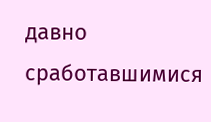давно сработавшимися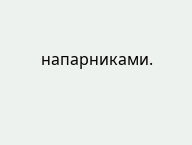напарниками.